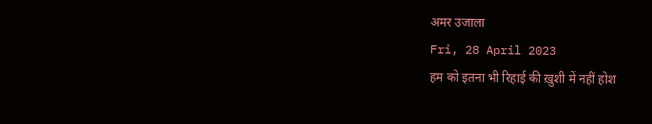अमर उजाला
Fri, 28 April 2023
हम को इतना भी रिहाई की ख़ुशी में नहीं होश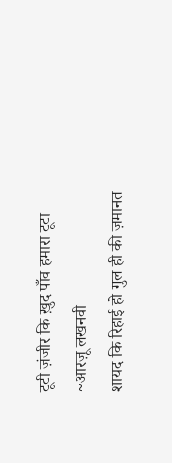टूटी ज़ंजीर कि ख़ुद पाँव हमारा टूटा
~आरज़ू लखनवी
शायद कि रिहाई हो गुल ही की ज़मानत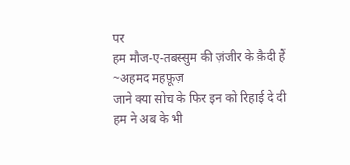पर
हम मौज-ए-तबस्सुम की ज़ंजीर के क़ैदी हैं
~अहमद महफ़ूज़
जाने क्या सोच के फिर इन को रिहाई दे दी
हम ने अब के भी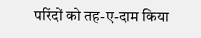परिंदों को तह-ए-दाम किया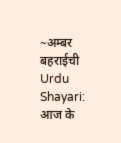~अम्बर बहराईची
Urdu Shayari: आज के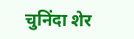चुनिंदा शेर